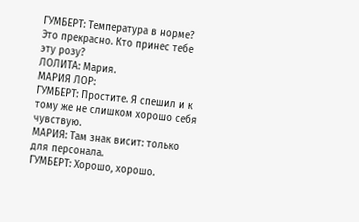ГУМБЕРТ: Температура в норме? Это прекрасно. Кто принес тебе эту розу?
ЛОЛИТА: Мария.
МАРИЯ ЛОР:
ГУМБЕРТ: Простите. Я спешил и к тому же не слишком хорошо себя чувствую.
МАРИЯ: Там знак висит: только для персонала.
ГУМБЕРТ: Хорошо, хорошо.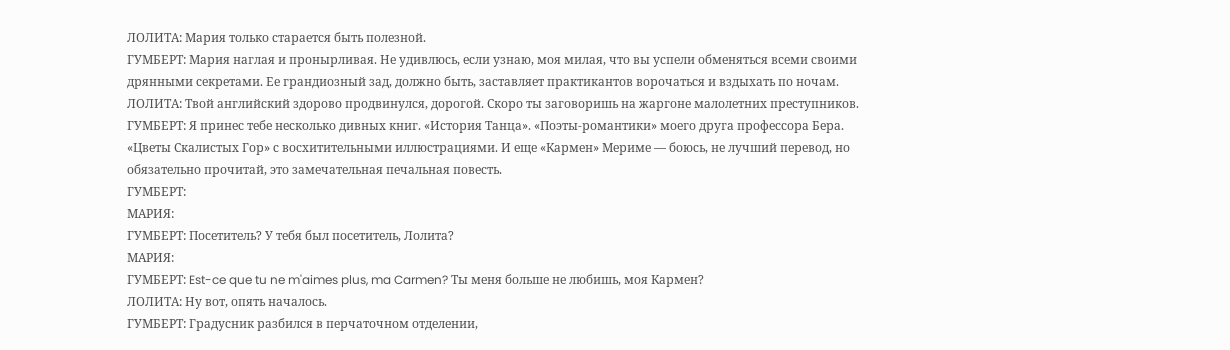ЛОЛИТА: Мария только старается быть полезной.
ГУМБЕРТ: Мария наглая и пронырливая. Не удивлюсь, если узнаю, моя милая, что вы успели обменяться всеми своими дрянными секретами. Ее грандиозный зад, должно быть, заставляет практикантов ворочаться и вздыхать по ночам.
ЛОЛИТА: Твой английский здорово продвинулся, дорогой. Скоро ты заговоришь на жаргоне малолетних преступников.
ГУМБЕРТ: Я принес тебе несколько дивных книг. «История Танца». «Поэты-романтики» моего друга профессора Бера. «Цветы Скалистых Гор» с восхитительными иллюстрациями. И еще «Кармен» Мериме — боюсь, не лучший перевод, но обязательно прочитай, это замечательная печальная повесть.
ГУМБЕРТ:
МАРИЯ:
ГУМБЕРТ: Посетитель? У тебя был посетитель, Лолита?
МАРИЯ:
ГУМБЕРТ: Est-ce que tu ne m'aimes plus, ma Carmen? Ты меня больше не любишь, моя Кармен?
ЛОЛИТА: Ну вот, опять началось.
ГУМБЕРТ: Градусник разбился в перчаточном отделении,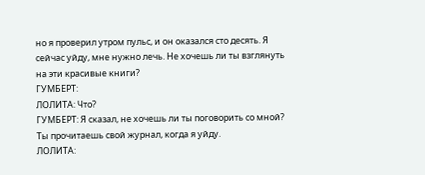но я проверил утром пульс, и он оказался сто десять. Я сейчас уйду, мне нужно лечь. Не хочешь ли ты взглянуть на эти красивые книги?
ГУМБЕРТ:
ЛОЛИТА: Что?
ГУМБЕРТ: Я сказал, не хочешь ли ты поговорить со мной? Ты прочитаешь свой журнал, когда я уйду.
ЛОЛИТА: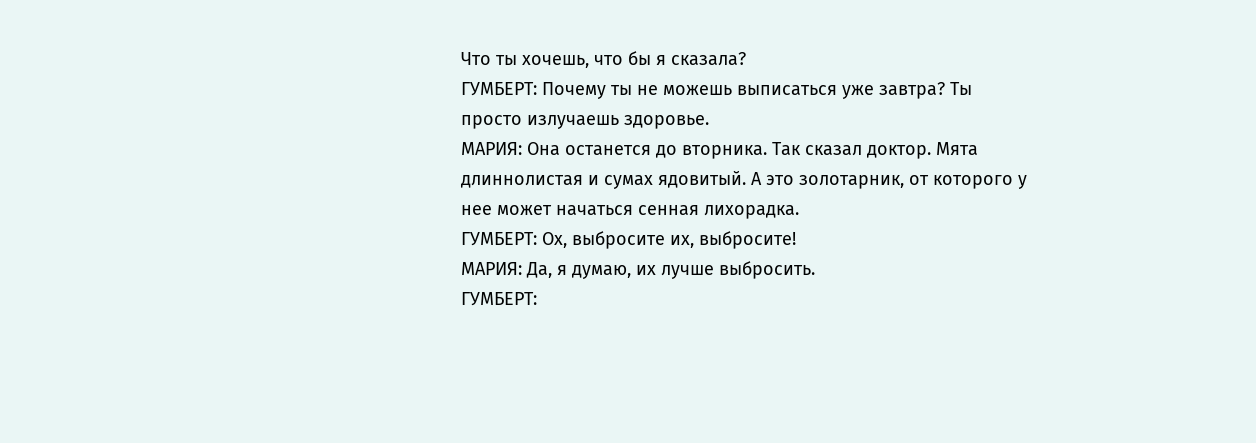Что ты хочешь, что бы я сказала?
ГУМБЕРТ: Почему ты не можешь выписаться уже завтра? Ты просто излучаешь здоровье.
МАРИЯ: Она останется до вторника. Так сказал доктор. Мята длиннолистая и сумах ядовитый. А это золотарник, от которого у нее может начаться сенная лихорадка.
ГУМБЕРТ: Ох, выбросите их, выбросите!
МАРИЯ: Да, я думаю, их лучше выбросить.
ГУМБЕРТ: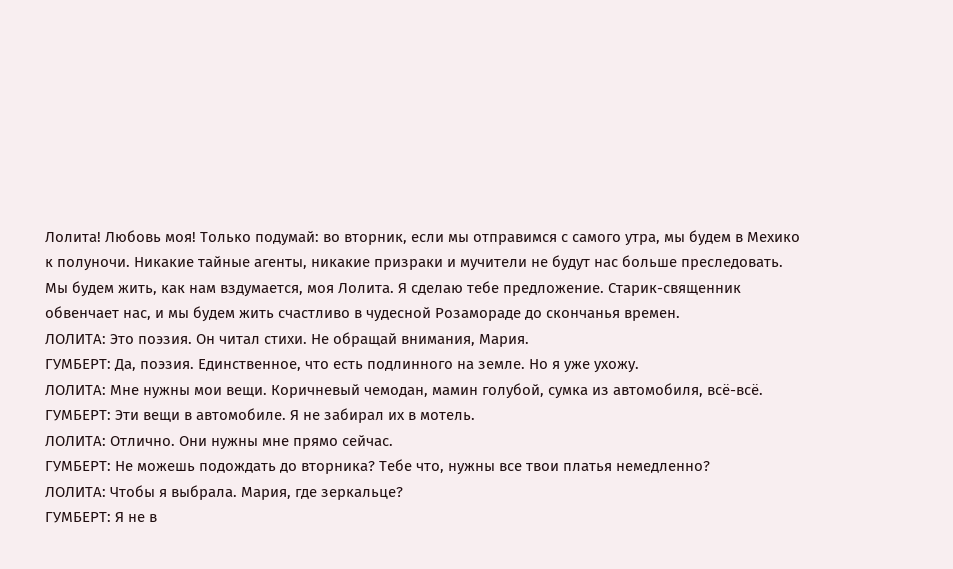Лолита! Любовь моя! Только подумай: во вторник, если мы отправимся с самого утра, мы будем в Мехико к полуночи. Никакие тайные агенты, никакие призраки и мучители не будут нас больше преследовать. Мы будем жить, как нам вздумается, моя Лолита. Я сделаю тебе предложение. Старик-священник обвенчает нас, и мы будем жить счастливо в чудесной Розамораде до скончанья времен.
ЛОЛИТА: Это поэзия. Он читал стихи. Не обращай внимания, Мария.
ГУМБЕРТ: Да, поэзия. Единственное, что есть подлинного на земле. Но я уже ухожу.
ЛОЛИТА: Мне нужны мои вещи. Коричневый чемодан, мамин голубой, сумка из автомобиля, всё-всё.
ГУМБЕРТ: Эти вещи в автомобиле. Я не забирал их в мотель.
ЛОЛИТА: Отлично. Они нужны мне прямо сейчас.
ГУМБЕРТ: Не можешь подождать до вторника? Тебе что, нужны все твои платья немедленно?
ЛОЛИТА: Чтобы я выбрала. Мария, где зеркальце?
ГУМБЕРТ: Я не в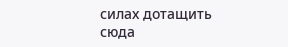силах дотащить сюда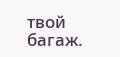твой багаж.